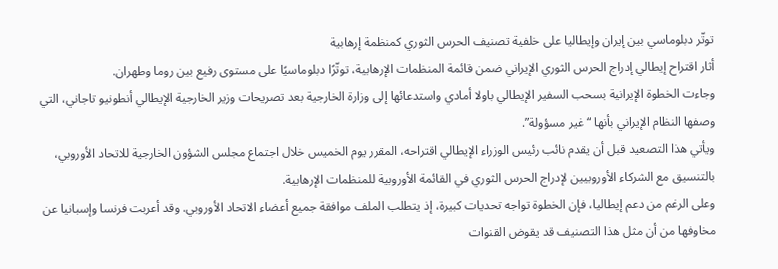توتّر دبلوماسي بين إيران وإيطاليا على خلفية تصنيف الحرس الثوري كمنظمة إرهابية
أثار اقتراح إيطالي إدراج الحرس الثوري الإيراني ضمن قائمة المنظمات الإرهابية، توتّرًا دبلوماسيًا على مستوى رفيع بين روما وطهران.
وجاءت الخطوة الإيرانية بسحب السفير الإيطالي باولا أمادي واستدعائها إلى وزارة الخارجية بعد تصريحات وزير الخارجية الإيطالي أنطونيو تاجاني، التي وصفها النظام الإيراني بأنها “غير مسؤولة”.
ويأتي هذا التصعيد قبل أن يقدم نائب رئيس الوزراء الإيطالي اقتراحه، المقرر يوم الخميس خلال اجتماع مجلس الشؤون الخارجية للاتحاد الأوروبي، بالتنسيق مع الشركاء الأوروبيين لإدراج الحرس الثوري في القائمة الأوروبية للمنظمات الإرهابية.
وعلى الرغم من دعم إيطاليا، فإن الخطوة تواجه تحديات كبيرة، إذ يتطلب الملف موافقة جميع أعضاء الاتحاد الأوروبي. وقد أعربت فرنسا وإسبانيا عن مخاوفها من أن مثل هذا التصنيف قد يقوض القنوات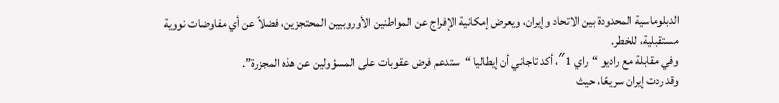الدبلوماسية المحدودة بين الاتحاد وإيران، ويعرض إمكانية الإفراج عن المواطنين الأوروبيين المحتجزين، فضلاً عن أي مفاوضات نووية مستقبلية، للخطر.
وفي مقابلة مع راديو “راي 1″، أكد تاجاني أن إيطاليا “ستدعم فرض عقوبات على المسؤولين عن هذه المجزرة”.
وقد ردت إيران سريعًا، حيث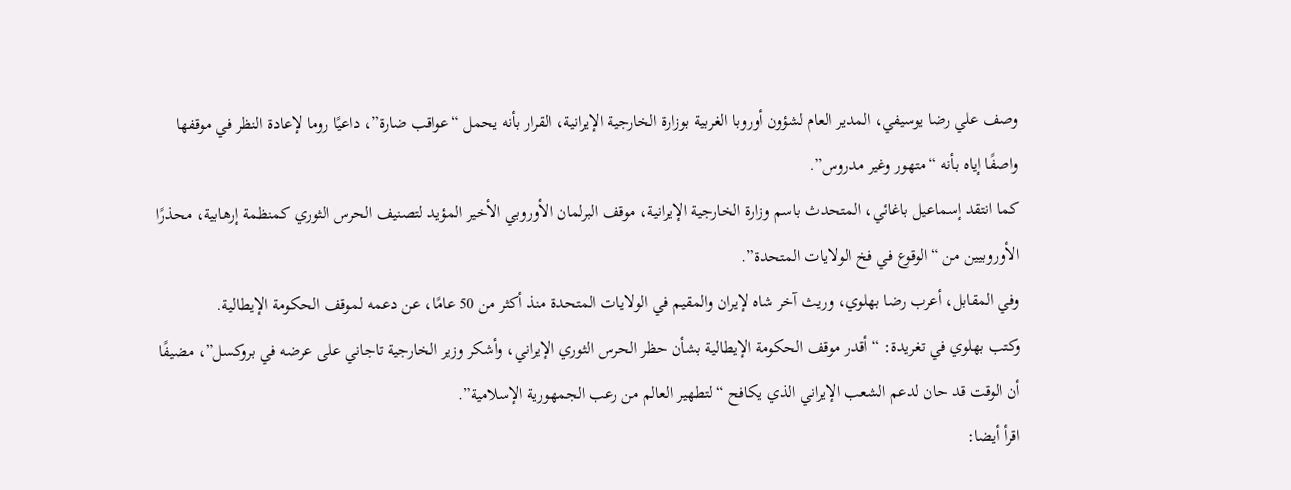وصف علي رضا يوسيفي، المدير العام لشؤون أوروبا الغربية بوزارة الخارجية الإيرانية، القرار بأنه يحمل “عواقب ضارة”، داعيًا روما لإعادة النظر في موقفها واصفًا إياه بأنه “متهور وغير مدروس”.
كما انتقد إسماعيل باغائي، المتحدث باسم وزارة الخارجية الإيرانية، موقف البرلمان الأوروبي الأخير المؤيد لتصنيف الحرس الثوري كمنظمة إرهابية، محذرًا الأوروبيين من “الوقوع في فخ الولايات المتحدة”.
وفي المقابل، أعرب رضا بهلوي، وريث آخر شاه لإيران والمقيم في الولايات المتحدة منذ أكثر من 50 عامًا، عن دعمه لموقف الحكومة الإيطالية.
وكتب بهلوي في تغريدة: “أقدر موقف الحكومة الإيطالية بشأن حظر الحرس الثوري الإيراني، وأشكر وزير الخارجية تاجاني على عرضه في بروكسل”، مضيفًا أن الوقت قد حان لدعم الشعب الإيراني الذي يكافح “لتطهير العالم من رعب الجمهورية الإسلامية”.
اقرأ أيضا: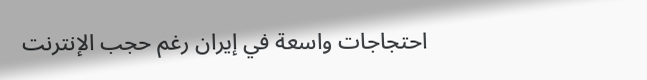احتجاجات واسعة في إيران رغم حجب الإنترنت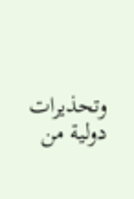وتحذيرات دولية من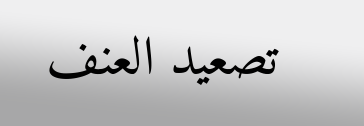تصعيد العنف